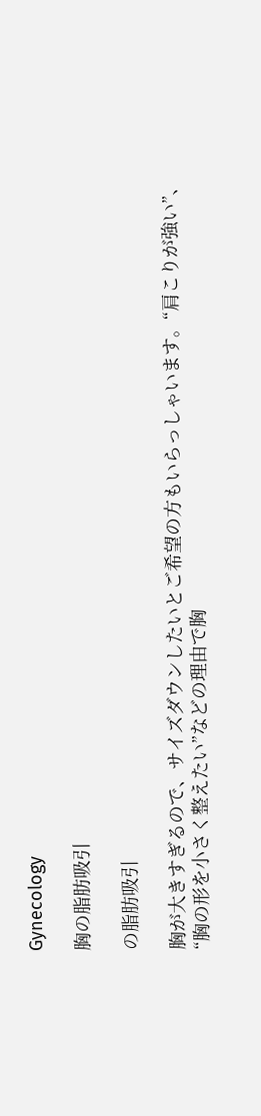Gynecology

胸の脂肪吸引

の脂肪吸引

胸が大きすぎるので、サイズダウンしたいとご希望の方もいらっしゃいます。“肩こりが強い”、“胸の形を小さく整えたい”などの理由で胸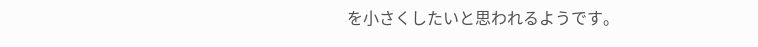を小さくしたいと思われるようです。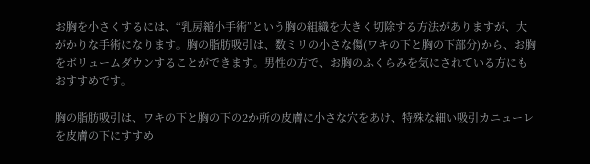お胸を小さくするには、“乳房縮小手術”という胸の組織を大きく切除する方法がありますが、大がかりな手術になります。胸の脂肪吸引は、数ミリの小さな傷(ワキの下と胸の下部分)から、お胸をボリュームダウンすることができます。男性の方で、お胸のふくらみを気にされている方にもおすすめです。

胸の脂肪吸引は、ワキの下と胸の下の2か所の皮膚に小さな穴をあけ、特殊な細い吸引カニューレを皮膚の下にすすめ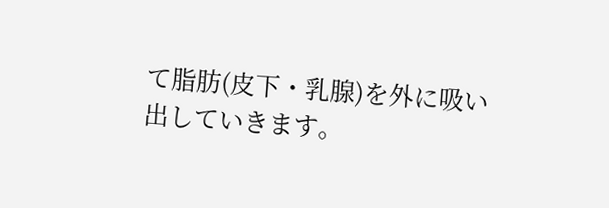て脂肪(皮下・乳腺)を外に吸い出していきます。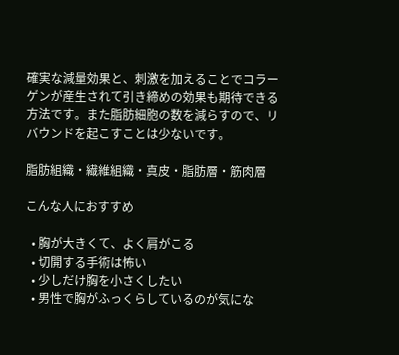確実な減量効果と、刺激を加えることでコラーゲンが産生されて引き締めの効果も期待できる方法です。また脂肪細胞の数を減らすので、リバウンドを起こすことは少ないです。

脂肪組織・繊維組織・真皮・脂肪層・筋肉層

こんな人におすすめ

  • 胸が大きくて、よく肩がこる
  • 切開する手術は怖い
  • 少しだけ胸を小さくしたい
  • 男性で胸がふっくらしているのが気にな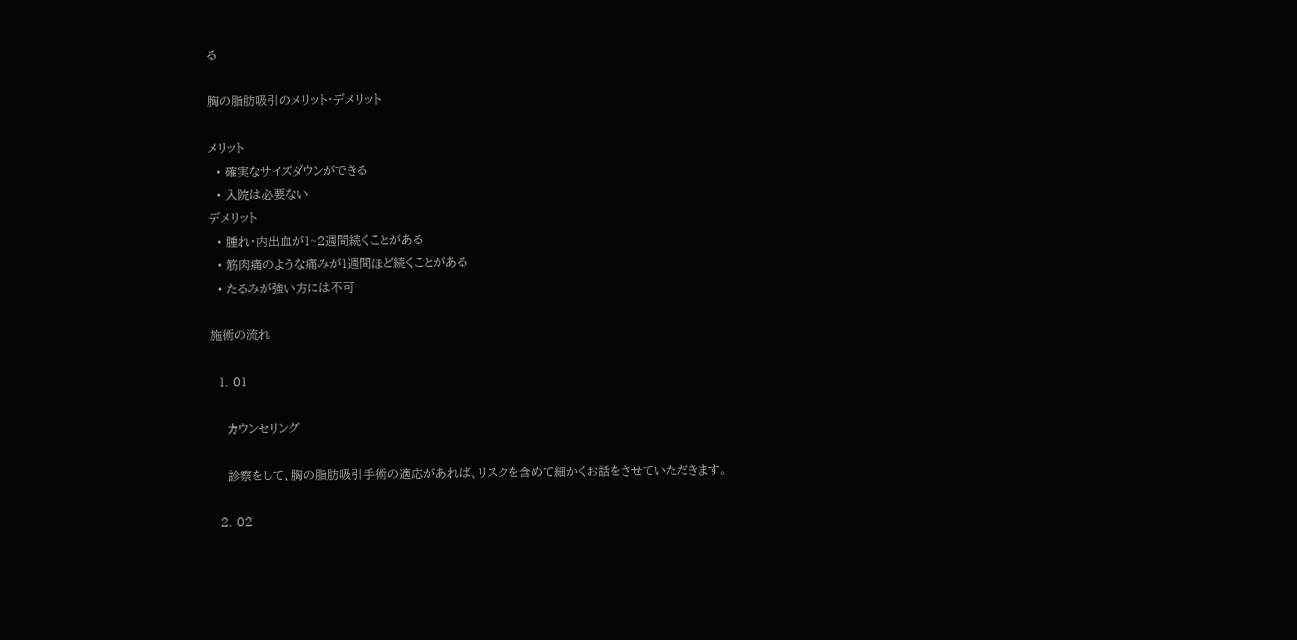る

胸の脂肪吸引のメリット・デメリット

メリット
  • 確実なサイズダウンができる
  • 入院は必要ない
デメリット
  • 腫れ・内出血が1~2週間続くことがある
  • 筋肉痛のような痛みが1週間ほど続くことがある
  • たるみが強い方には不可

施術の流れ

  1. 01

    カウンセリング

    診察をして、胸の脂肪吸引手術の適応があれば、リスクを含めて細かくお話をさせていただきます。

  2. 02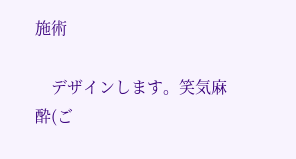施術

    デザインします。笑気麻酔(ご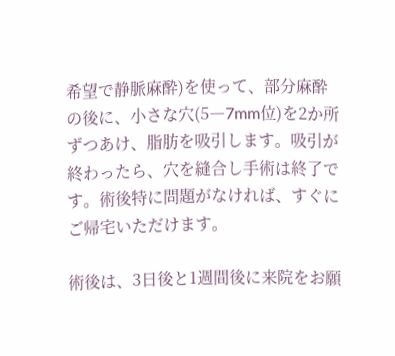希望で静脈麻酔)を使って、部分麻酔の後に、小さな穴(5―7mm位)を2か所ずつあけ、脂肪を吸引します。吸引が終わったら、穴を縫合し手術は終了です。術後特に問題がなければ、すぐにご帰宅いただけます。

術後は、3日後と1週間後に来院をお願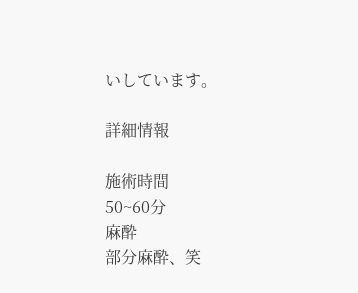いしています。

詳細情報

施術時間
50~60分
麻酔
部分麻酔、笑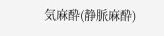気麻酔(静脈麻酔)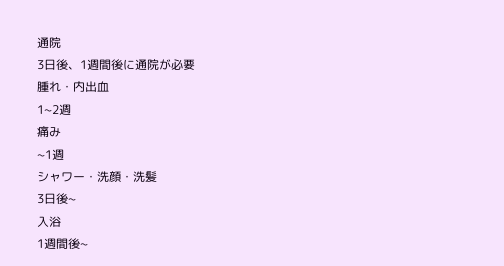通院
3日後、1週間後に通院が必要
腫れ・内出血
1~2週
痛み
~1週
シャワー・洗顔・洗髪
3日後~
入浴
1週間後~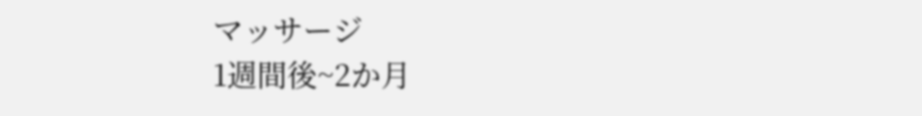マッサージ
1週間後~2か月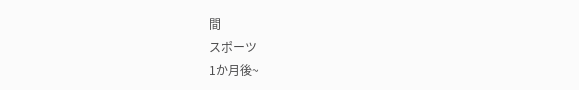間
スポーツ
1か月後~